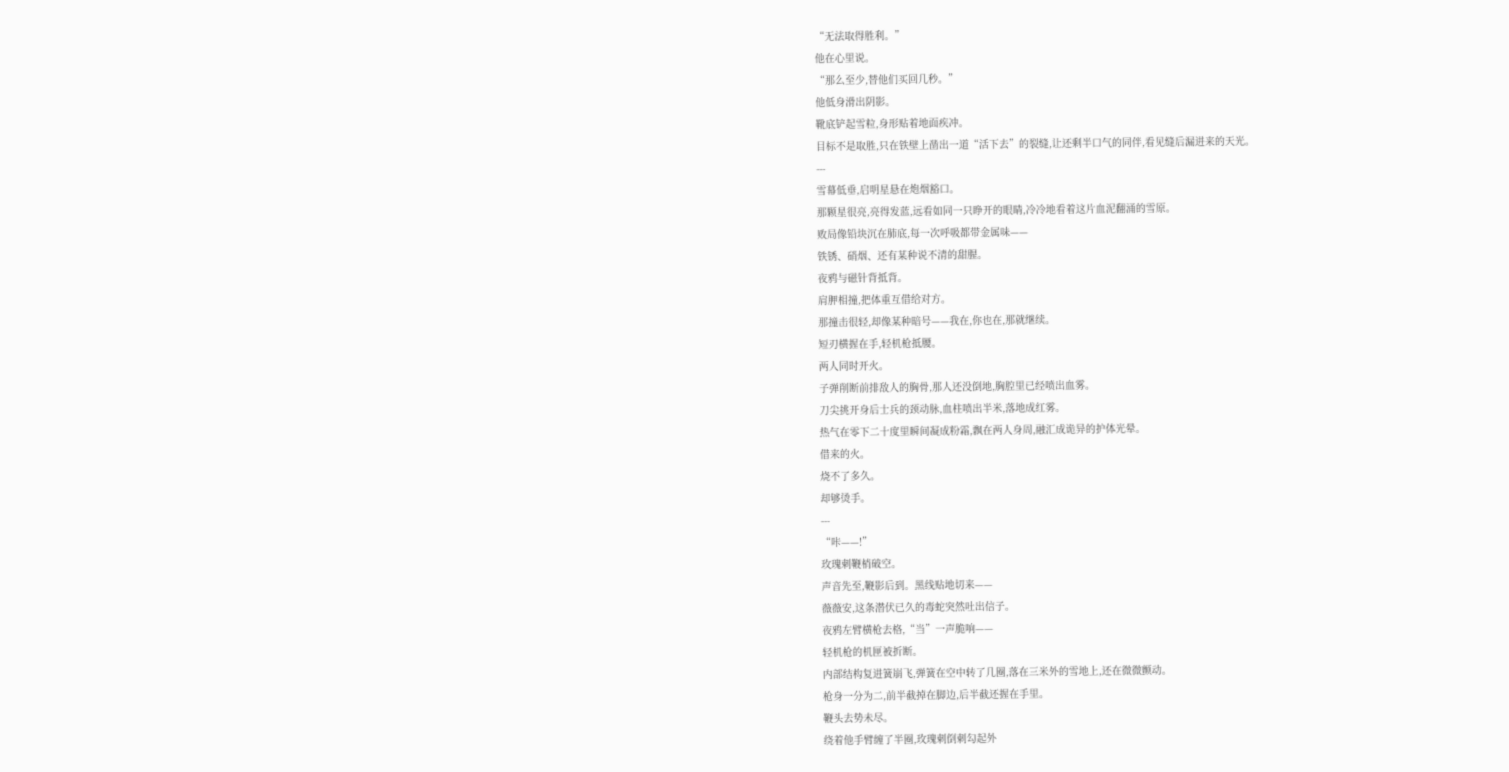“无法取得胜利。”
他在心里说。
“那么至少,替他们买回几秒。”
他低身滑出阴影。
靴底铲起雪粒,身形贴着地面疾冲。
目标不是取胜,只在铁壁上凿出一道“活下去”的裂缝,让还剩半口气的同伴,看见缝后漏进来的天光。
---
雪幕低垂,启明星悬在炮烟豁口。
那颗星很亮,亮得发蓝,远看如同一只睁开的眼睛,冷冷地看着这片血泥翻涌的雪原。
败局像铅块沉在肺底,每一次呼吸都带金属味——
铁锈、硝烟、还有某种说不清的甜腥。
夜鸦与磁针背抵背。
肩胛相撞,把体重互借给对方。
那撞击很轻,却像某种暗号——我在,你也在,那就继续。
短刃横握在手,轻机枪抵腰。
两人同时开火。
子弹削断前排敌人的胸骨,那人还没倒地,胸腔里已经喷出血雾。
刀尖挑开身后士兵的颈动脉,血柱喷出半米,落地成红雾。
热气在零下二十度里瞬间凝成粉霜,飘在两人身周,融汇成诡异的护体光晕。
借来的火。
烧不了多久。
却够烫手。
---
“咔——!”
玫瑰刺鞭梢破空。
声音先至,鞭影后到。黑线贴地切来——
薇薇安,这条潜伏已久的毒蛇突然吐出信子。
夜鸦左臂横枪去格,“当”一声脆响——
轻机枪的机匣被折断。
内部结构复进簧崩飞,弹簧在空中转了几圈,落在三米外的雪地上,还在微微颤动。
枪身一分为二,前半截掉在脚边,后半截还握在手里。
鞭头去势未尽。
绕着他手臂缠了半圈,玫瑰刺倒刺勾起外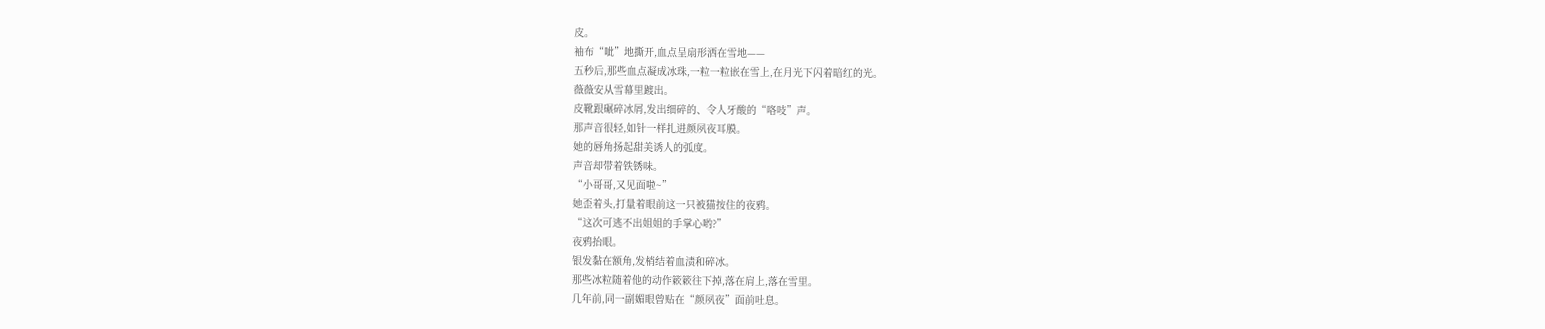皮。
袖布“呲”地撕开,血点呈扇形洒在雪地——
五秒后,那些血点凝成冰珠,一粒一粒嵌在雪上,在月光下闪着暗红的光。
薇薇安从雪幕里踱出。
皮靴跟碾碎冰屑,发出细碎的、令人牙酸的“咯吱”声。
那声音很轻,如针一样扎进颜夙夜耳膜。
她的唇角扬起甜美诱人的弧度。
声音却带着铁锈味。
“小哥哥,又见面啦~”
她歪着头,打量着眼前这一只被猫按住的夜鸦。
“这次可逃不出姐姐的手掌心哟?”
夜鸦抬眼。
银发黏在额角,发梢结着血渍和碎冰。
那些冰粒随着他的动作簌簌往下掉,落在肩上,落在雪里。
几年前,同一副媚眼曾贴在“颜夙夜”面前吐息。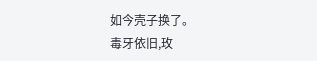如今壳子换了。
毒牙依旧,玫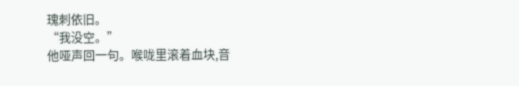瑰刺依旧。
“我没空。”
他哑声回一句。喉咙里滚着血块,音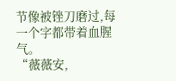节像被锉刀磨过,每一个字都带着血腥气。
“薇薇安,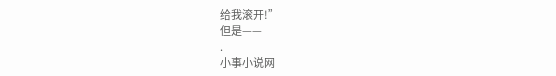给我滚开!”
但是——
.
小事小说网